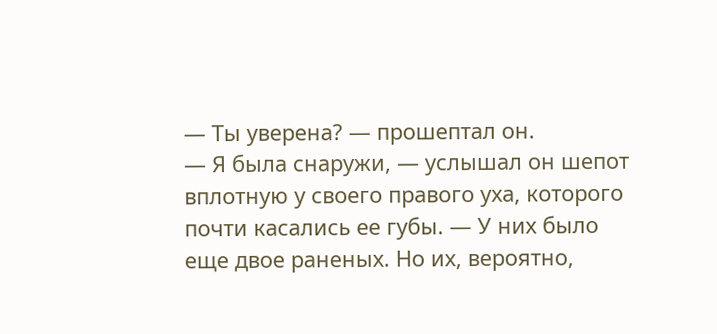— Ты уверена? — прошептал он.
— Я была снаружи, — услышал он шепот вплотную у своего правого уха, которого почти касались ее губы. — У них было еще двое раненых. Но их, вероятно,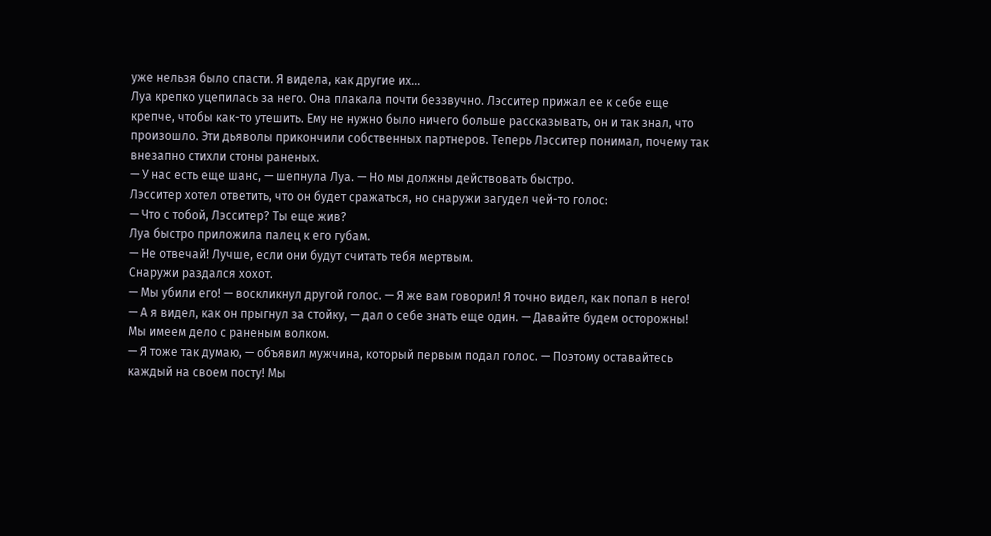уже нельзя было спасти. Я видела, как другие их…
Луа крепко уцепилась за него. Она плакала почти беззвучно. Лэсситер прижал ее к себе еще крепче, чтобы как-то утешить. Ему не нужно было ничего больше рассказывать, он и так знал, что произошло. Эти дьяволы прикончили собственных партнеров. Теперь Лэсситер понимал, почему так внезапно стихли стоны раненых.
— У нас есть еще шанс, — шепнула Луа. — Но мы должны действовать быстро.
Лэсситер хотел ответить, что он будет сражаться, но снаружи загудел чей-то голос:
— Что с тобой, Лэсситер? Ты еще жив?
Луа быстро приложила палец к его губам.
— Не отвечай! Лучше, если они будут считать тебя мертвым.
Снаружи раздался хохот.
— Мы убили его! — воскликнул другой голос. — Я же вам говорил! Я точно видел, как попал в него!
— А я видел, как он прыгнул за стойку, — дал о себе знать еще один. — Давайте будем осторожны! Мы имеем дело с раненым волком.
— Я тоже так думаю, — объявил мужчина, который первым подал голос. — Поэтому оставайтесь каждый на своем посту! Мы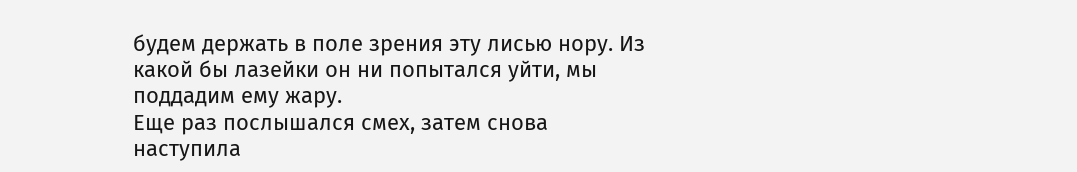будем держать в поле зрения эту лисью нору. Из какой бы лазейки он ни попытался уйти, мы поддадим ему жару.
Еще раз послышался смех, затем снова наступила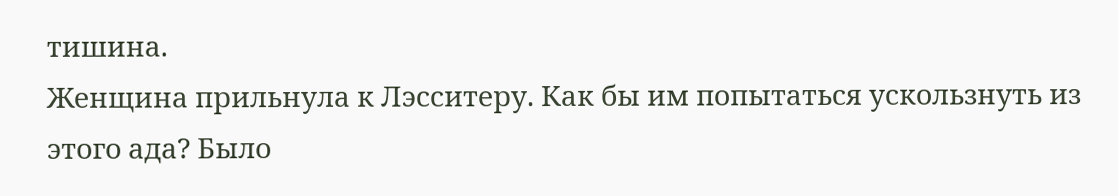тишина.
Женщина прильнула к Лэсситеру. Как бы им попытаться ускользнуть из этого ада? Было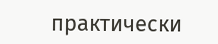практически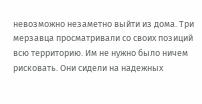невозможно незаметно выйти из дома. Три мерзавца просматривали со своих позиций всю территорию. Им не нужно было ничем рисковать. Они сидели на надежных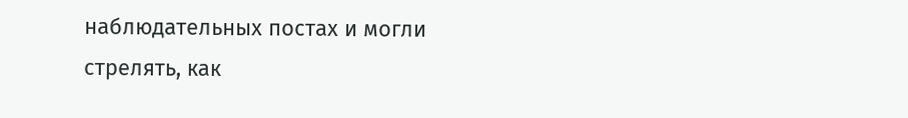наблюдательных постах и могли стрелять, как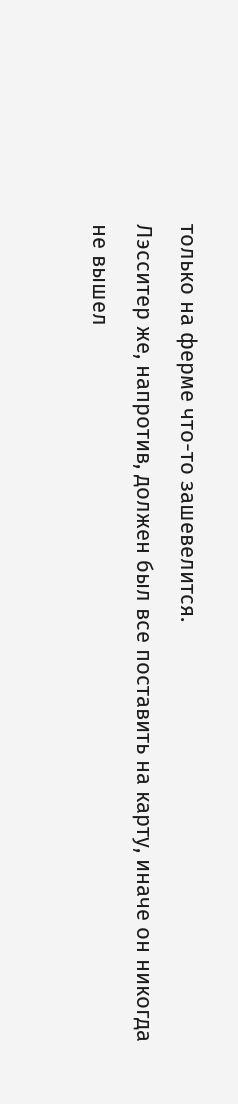только на ферме что-то зашевелится.
Лэсситер же, напротив, должен был все поставить на карту, иначе он никогда не вышел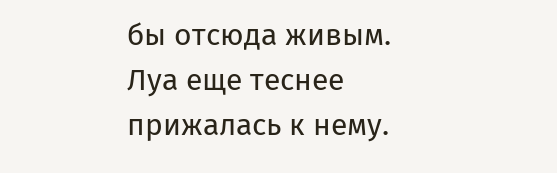бы отсюда живым.
Луа еще теснее прижалась к нему.